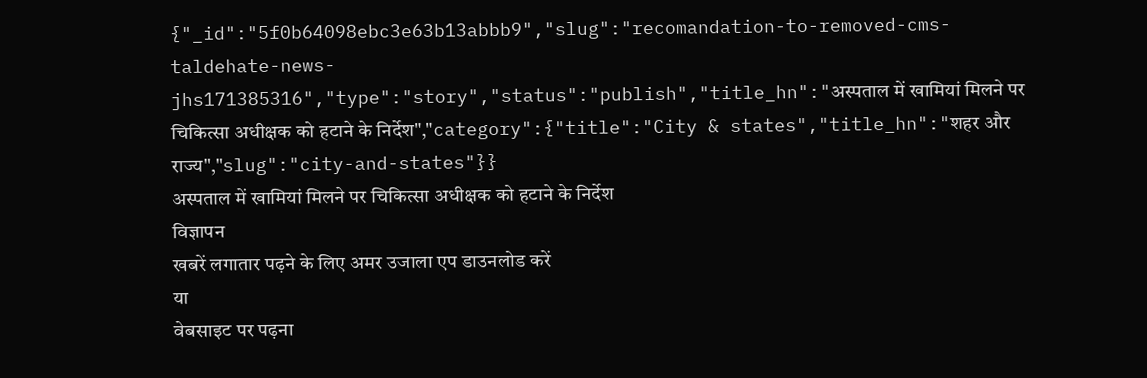{"_id":"5f0b64098ebc3e63b13abbb9","slug":"recomandation-to-removed-cms-taldehate-news-jhs171385316","type":"story","status":"publish","title_hn":"अस्पताल में खामियां मिलने पर चिकित्सा अधीक्षक को हटाने के निर्देश","category":{"title":"City & states","title_hn":"शहर और राज्य","slug":"city-and-states"}}
अस्पताल में खामियां मिलने पर चिकित्सा अधीक्षक को हटाने के निर्देश
विज्ञापन
खबरें लगातार पढ़ने के लिए अमर उजाला एप डाउनलोड करें
या
वेबसाइट पर पढ़ना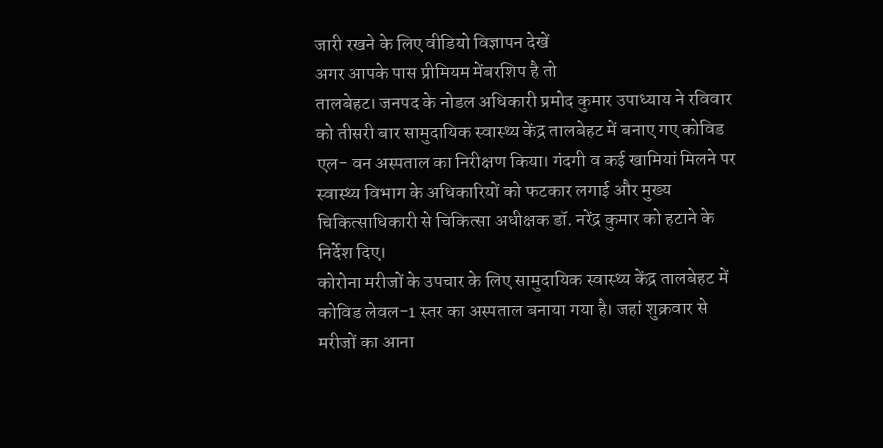जारी रखने के लिए वीडियो विज्ञापन देखें
अगर आपके पास प्रीमियम मेंबरशिप है तो
तालबेहट। जनपद के नोडल अधिकारी प्रमोद कुमार उपाध्याय ने रविवार को तीसरी बार सामुदायिक स्वास्थ्य केंद्र तालबेहट में बनाए गए कोविड एल- वन अस्पताल का निरीक्षण किया। गंदगी व कई खामियां मिलने पर स्वास्थ्य विभाग के अधिकारियों को फटकार लगाई और मुख्य चिकित्साधिकारी से चिकित्सा अधीक्षक डॉ. नरेंद्र कुमार को हटाने के निर्देश दिए।
कोरोना मरीजों के उपचार के लिए सामुदायिक स्वास्थ्य केंद्र तालबेहट में कोविड लेवल-1 स्तर का अस्पताल बनाया गया है। जहां शुक्रवार से मरीजों का आना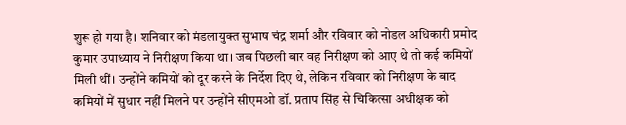शुरू हो गया है। शनिवार को मंडलायुक्त सुभाष चंद्र शर्मा और रविवार को नोडल अधिकारी प्रमोद कुमार उपाध्याय ने निरीक्षण किया था। जब पिछली बार वह निरीक्षण को आए थे तो कई कमियों मिली थीं। उन्होंने कमियों को दूर करने के निर्देश दिए थे, लेकिन रविवार को निरीक्षण के बाद कमियों में सुधार नहीं मिलने पर उन्होंने सीएमओ डॉ. प्रताप सिंह से चिकित्सा अधीक्षक को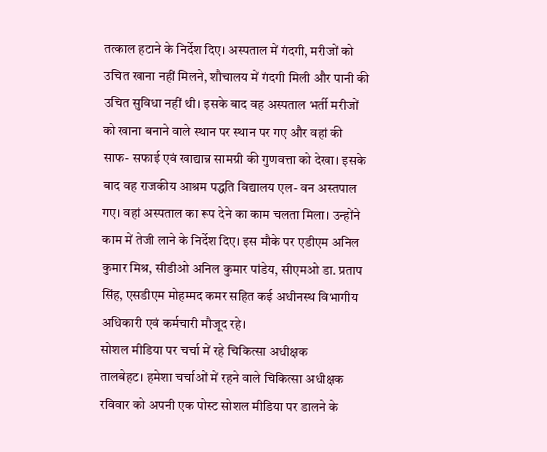तत्काल हटाने के निर्देश दिए। अस्पताल में गंदगी, मरीजों को उचित खाना नहीं मिलने, शौचालय में गंदगी मिली और पानी की उचित सुविधा नहीं थी। इसके बाद वह अस्पताल भर्ती मरीजों को खाना बनाने वाले स्थान पर स्थान पर गए और वहां की साफ- सफाई एवं खाद्यान्न सामग्री की गुणवत्ता को देखा। इसके बाद वह राजकीय आश्रम पद्धति विद्यालय एल- वन अस्तपाल गए। वहां अस्पताल का रूप देने का काम चलता मिला। उन्होंने काम में तेजी लाने के निर्देश दिए। इस मौके पर एडीएम अनिल कुमार मिश्र, सीडीओ अनिल कुमार पांडेय, सीएमओ डा. प्रताप सिंह, एसडीएम मोहम्मद कमर सहित कई अधीनस्थ विभागीय अधिकारी एवं कर्मचारी मौजूद रहे।
सोशल मीडिया पर चर्चा में रहे चिकित्सा अधीक्षक
तालबेहट। हमेशा चर्चाओं में रहने वाले चिकित्सा अधीक्षक रविवार को अपनी एक पोस्ट सोशल मीडिया पर डालने के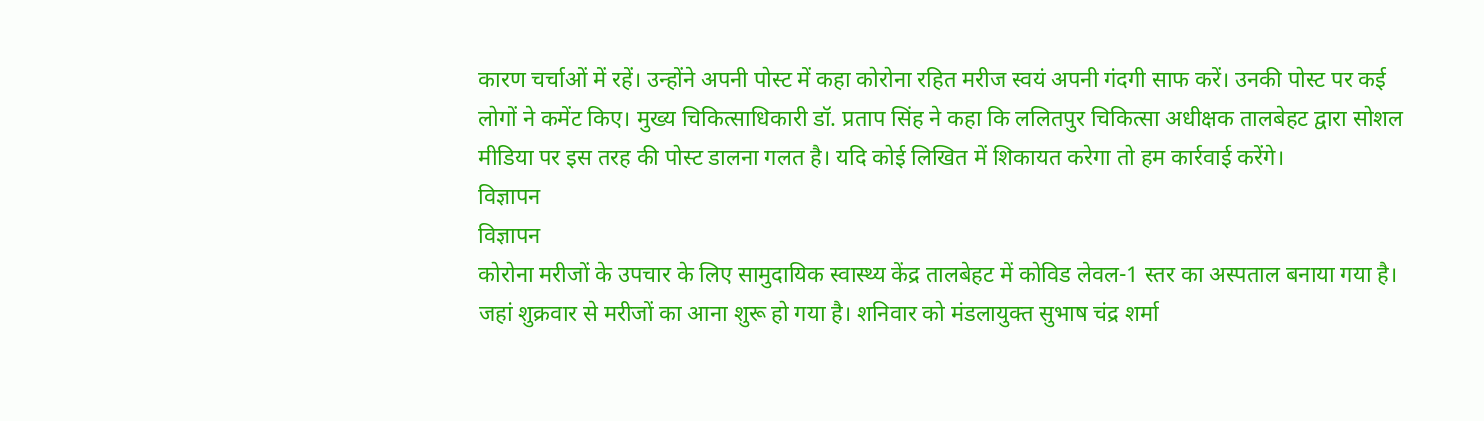कारण चर्चाओं में रहें। उन्होंने अपनी पोस्ट में कहा कोरोना रहित मरीज स्वयं अपनी गंदगी साफ करें। उनकी पोस्ट पर कई लोगों ने कमेंट किए। मुख्य चिकित्साधिकारी डॉ. प्रताप सिंह ने कहा कि ललितपुर चिकित्सा अधीक्षक तालबेहट द्वारा सोशल मीडिया पर इस तरह की पोस्ट डालना गलत है। यदि कोई लिखित में शिकायत करेगा तो हम कार्रवाई करेंगे।
विज्ञापन
विज्ञापन
कोरोना मरीजों के उपचार के लिए सामुदायिक स्वास्थ्य केंद्र तालबेहट में कोविड लेवल-1 स्तर का अस्पताल बनाया गया है। जहां शुक्रवार से मरीजों का आना शुरू हो गया है। शनिवार को मंडलायुक्त सुभाष चंद्र शर्मा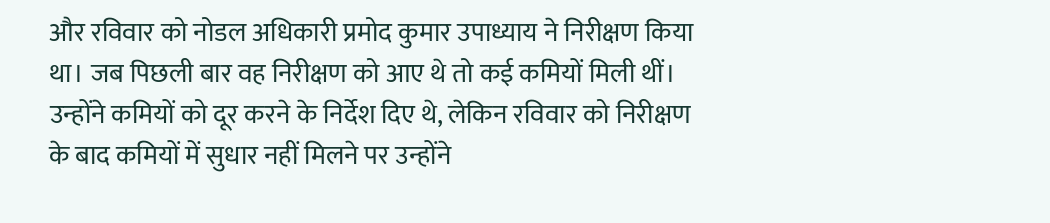और रविवार को नोडल अधिकारी प्रमोद कुमार उपाध्याय ने निरीक्षण किया था। जब पिछली बार वह निरीक्षण को आए थे तो कई कमियों मिली थीं। उन्होंने कमियों को दूर करने के निर्देश दिए थे, लेकिन रविवार को निरीक्षण के बाद कमियों में सुधार नहीं मिलने पर उन्होंने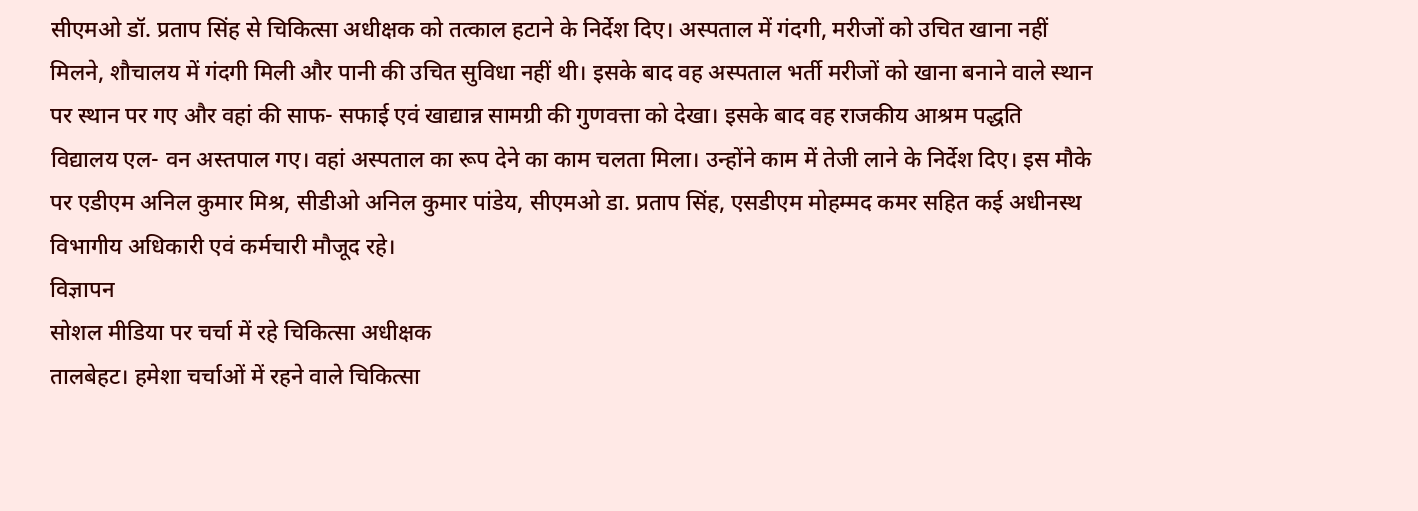सीएमओ डॉ. प्रताप सिंह से चिकित्सा अधीक्षक को तत्काल हटाने के निर्देश दिए। अस्पताल में गंदगी, मरीजों को उचित खाना नहीं मिलने, शौचालय में गंदगी मिली और पानी की उचित सुविधा नहीं थी। इसके बाद वह अस्पताल भर्ती मरीजों को खाना बनाने वाले स्थान पर स्थान पर गए और वहां की साफ- सफाई एवं खाद्यान्न सामग्री की गुणवत्ता को देखा। इसके बाद वह राजकीय आश्रम पद्धति विद्यालय एल- वन अस्तपाल गए। वहां अस्पताल का रूप देने का काम चलता मिला। उन्होंने काम में तेजी लाने के निर्देश दिए। इस मौके पर एडीएम अनिल कुमार मिश्र, सीडीओ अनिल कुमार पांडेय, सीएमओ डा. प्रताप सिंह, एसडीएम मोहम्मद कमर सहित कई अधीनस्थ विभागीय अधिकारी एवं कर्मचारी मौजूद रहे।
विज्ञापन
सोशल मीडिया पर चर्चा में रहे चिकित्सा अधीक्षक
तालबेहट। हमेशा चर्चाओं में रहने वाले चिकित्सा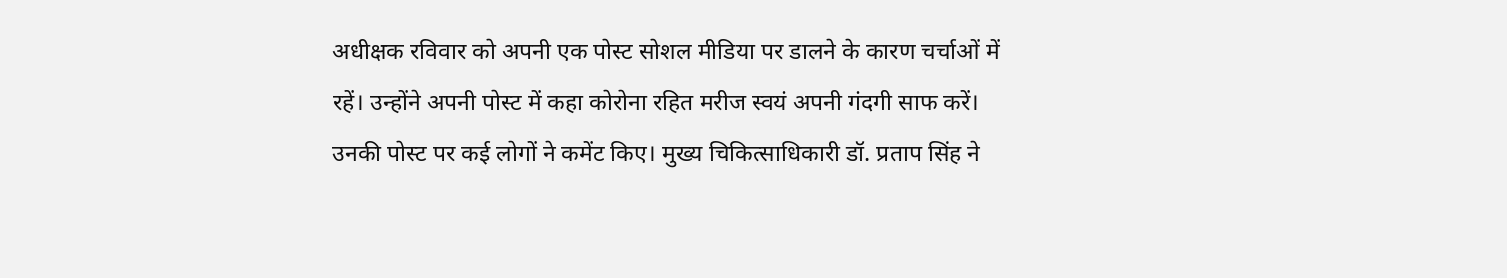अधीक्षक रविवार को अपनी एक पोस्ट सोशल मीडिया पर डालने के कारण चर्चाओं में रहें। उन्होंने अपनी पोस्ट में कहा कोरोना रहित मरीज स्वयं अपनी गंदगी साफ करें। उनकी पोस्ट पर कई लोगों ने कमेंट किए। मुख्य चिकित्साधिकारी डॉ. प्रताप सिंह ने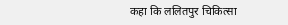कहा कि ललितपुर चिकित्सा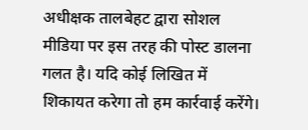अधीक्षक तालबेहट द्वारा सोशल मीडिया पर इस तरह की पोस्ट डालना गलत है। यदि कोई लिखित में शिकायत करेगा तो हम कार्रवाई करेंगे।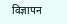विज्ञापन